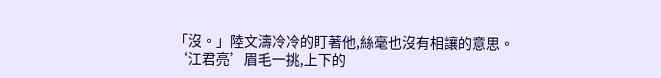「沒。」陸文濤冷冷的盯著他,絲毫也沒有相讓的意思。
‘江君亮’眉毛一挑,上下的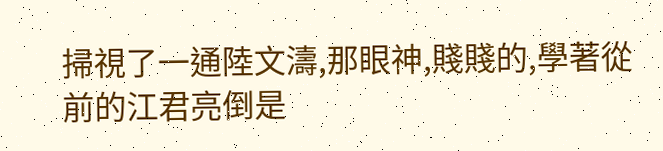掃視了一通陸文濤,那眼神,賤賤的,學著從前的江君亮倒是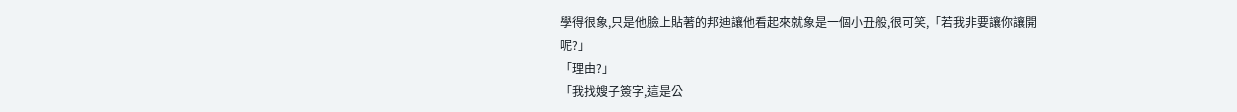學得很象,只是他臉上貼著的邦迪讓他看起來就象是一個小丑般,很可笑,「若我非要讓你讓開呢?」
「理由?」
「我找嫂子簽字,這是公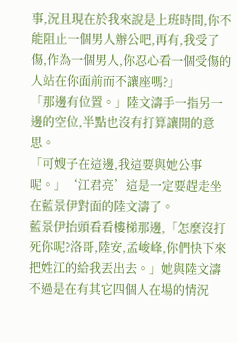事,況且現在於我來說是上班時間,你不能阻止一個男人辦公吧,再有,我受了傷,作為一個男人,你忍心看一個受傷的人站在你面前而不讓座嗎?」
「那邊有位置。」陸文濤手一指另一邊的空位,半點也沒有打算讓開的意思。
「可嫂子在這邊,我這要與她公事呢。」‘江君亮’這是一定要趕走坐在藍景伊對面的陸文濤了。
藍景伊抬頭看看樓梯那邊,「怎麼沒打死你呢?洛哥,陸安,孟峻峰,你們快下來把姓江的給我丟出去。」她與陸文濤不過是在有其它四個人在場的情況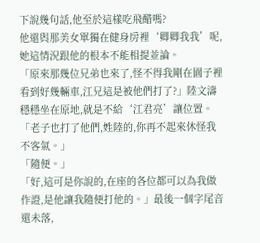下說幾句話,他至於這樣吃飛醋嗎?
他還與那美女單獨在健身房裡‘卿卿我我’呢,她這情況跟他的根本不能相提並論。
「原來那幾位兄弟也來了,怪不得我剛在園子裡看到好幾輛車,江兄這是被他們打了?」陸文濤穩穩坐在原地,就是不給‘江君亮’讓位置。
「老子也打了他們,姓陸的,你再不起來休怪我不客氣。」
「隨便。」
「好,這可是你說的,在座的各位都可以為我做作證,是他讓我隨便打他的。」最後一個字尾音還未落,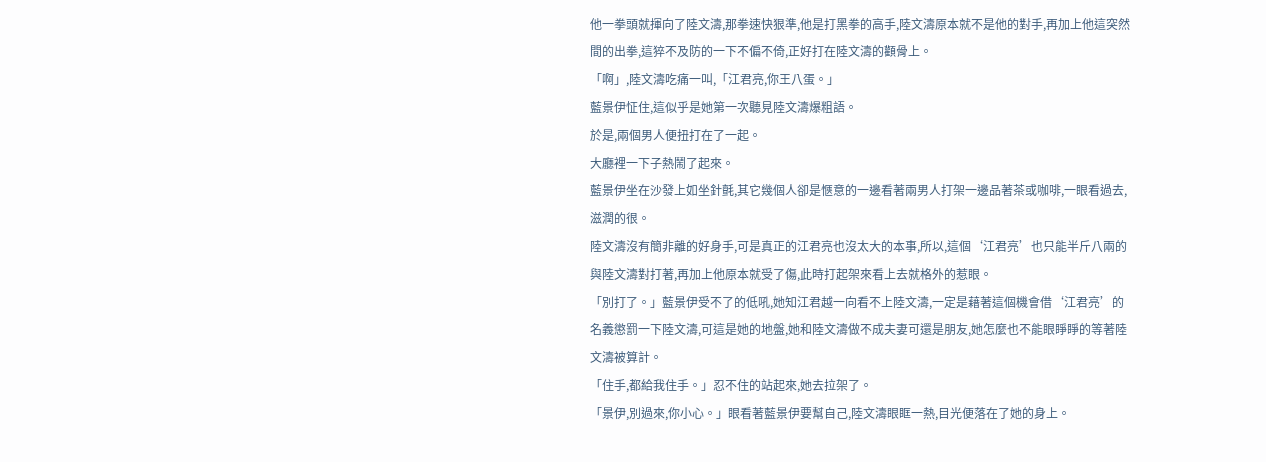他一拳頭就揮向了陸文濤,那拳速快狠準,他是打黑拳的高手,陸文濤原本就不是他的對手,再加上他這突然間的出拳,這猝不及防的一下不偏不倚,正好打在陸文濤的顴骨上。
「啊」,陸文濤吃痛一叫,「江君亮,你王八蛋。」
藍景伊怔住,這似乎是她第一次聽見陸文濤爆粗語。
於是,兩個男人便扭打在了一起。
大廳裡一下子熱鬧了起來。
藍景伊坐在沙發上如坐針氈,其它幾個人卻是愜意的一邊看著兩男人打架一邊品著茶或咖啡,一眼看過去,滋潤的很。
陸文濤沒有簡非離的好身手,可是真正的江君亮也沒太大的本事,所以,這個‘江君亮’也只能半斤八兩的與陸文濤對打著,再加上他原本就受了傷,此時打起架來看上去就格外的惹眼。
「別打了。」藍景伊受不了的低吼,她知江君越一向看不上陸文濤,一定是藉著這個機會借‘江君亮’的名義懲罰一下陸文濤,可這是她的地盤,她和陸文濤做不成夫妻可還是朋友,她怎麼也不能眼睜睜的等著陸文濤被算計。
「住手,都給我住手。」忍不住的站起來,她去拉架了。
「景伊,別過來,你小心。」眼看著藍景伊要幫自己,陸文濤眼眶一熱,目光便落在了她的身上。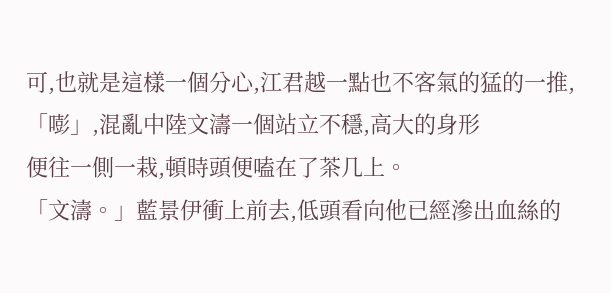可,也就是這樣一個分心,江君越一點也不客氣的猛的一推,「嘭」,混亂中陸文濤一個站立不穩,高大的身形
便往一側一栽,頓時頭便嗑在了茶几上。
「文濤。」藍景伊衝上前去,低頭看向他已經滲出血絲的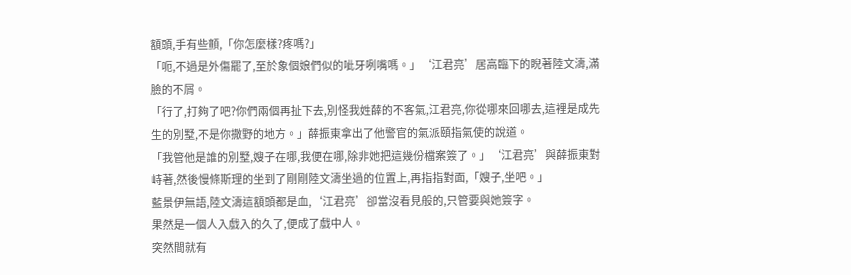額頭,手有些顫,「你怎麼樣?疼嗎?」
「呃,不過是外傷罷了,至於象個娘們似的呲牙咧嘴嗎。」‘江君亮’居高臨下的睨著陸文濤,滿臉的不屑。
「行了,打夠了吧?你們兩個再扯下去,別怪我姓薛的不客氣,江君亮,你從哪來回哪去,這裡是成先生的別墅,不是你撒野的地方。」薛振東拿出了他警官的氣派頤指氣使的說道。
「我管他是誰的別墅,嫂子在哪,我便在哪,除非她把這幾份檔案簽了。」‘江君亮’與薛振東對峙著,然後慢條斯理的坐到了剛剛陸文濤坐過的位置上,再指指對面,「嫂子,坐吧。」
藍景伊無語,陸文濤這額頭都是血,‘江君亮’卻當沒看見般的,只管要與她簽字。
果然是一個人入戲入的久了,便成了戲中人。
突然間就有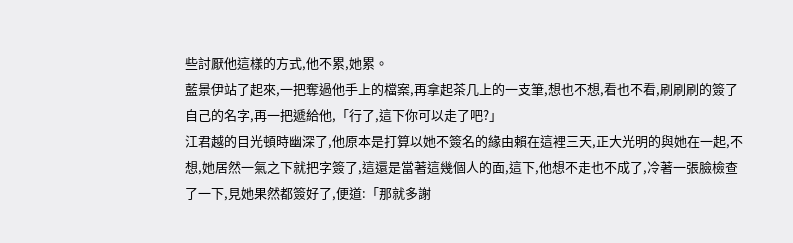些討厭他這樣的方式,他不累,她累。
藍景伊站了起來,一把奪過他手上的檔案,再拿起茶几上的一支筆,想也不想,看也不看,刷刷刷的簽了自己的名字,再一把遞給他,「行了,這下你可以走了吧?」
江君越的目光頓時幽深了,他原本是打算以她不簽名的緣由賴在這裡三天,正大光明的與她在一起,不想,她居然一氣之下就把字簽了,這還是當著這幾個人的面,這下,他想不走也不成了,冷著一張臉檢查了一下,見她果然都簽好了,便道:「那就多謝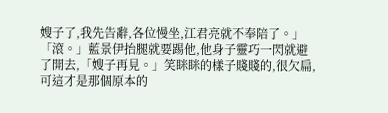嫂子了,我先告辭,各位慢坐,江君亮就不奉陪了。」
「滾。」藍景伊抬腿就要踢他,他身子靈巧一閃就避了開去,「嫂子再見。」笑眯眯的樣子賤賤的,很欠扁,可這才是那個原本的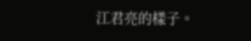江君亮的樣子。